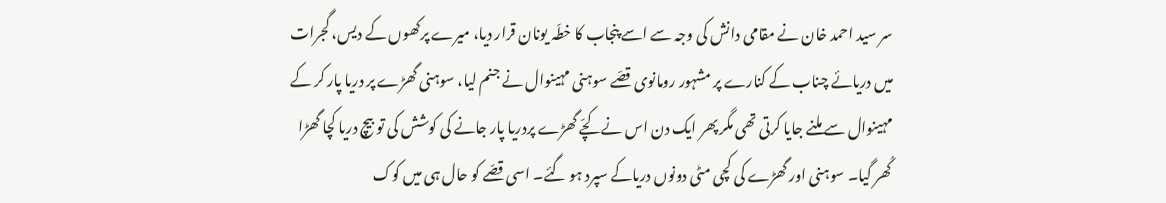سر سید احمد خان نے مقامی دانش کی وجہ سے اسے پنجاب کا خطّہ یونان قرار دیا، میرے پرکھوں کے دیس، گجرات میں دریائے چناب کے کنارے پر مشہور رومانوی قصّے سوہنی مہینوال نے جنم لیا، سوہنی گھڑے پر دریا پار کر کے مہینوال سے ملنے جایا کرتی تھی مگر پھر ایک دن اس نے کچّے گھڑے پردریا پار جانے کی کوشش کی تو بیچ دریا کچا گھڑا کُھر گیا۔ سوہنی اور گھڑے کی کچی مٹی دونوں دریاکے سپرد ہو گئے۔ اسی قصّے کو حال ہی میں کوک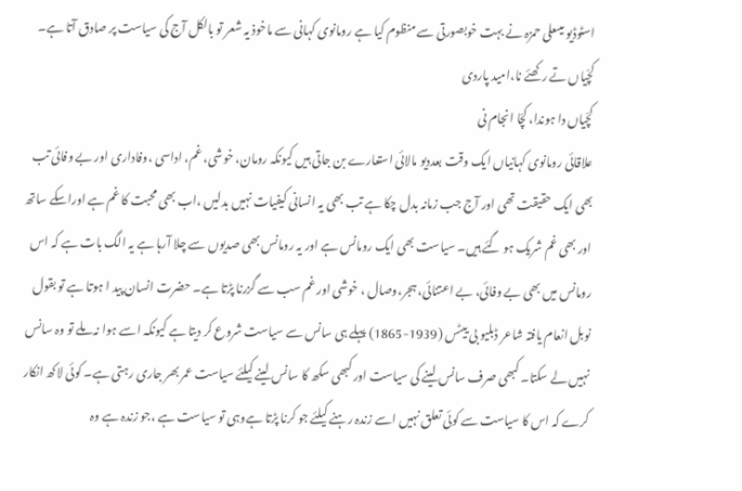اسٹوڈیو میںعلی حمزہ نے بہت خوبصورتی سے منظوم کیا ہے رومانوی کہانی سے ماخوذ یہ شعر تو بالکل آج کی سیاست پر صادق آتا ہے۔
کچّیاں تے رکھئے نا،امید پاردی
کچّیاں دا ہوندا، کچّا انجام نی
علاقائی رومانوی کہانیاں ایک وقت بعددیو مالائی استعارے بن جاتی ہیں کیونکہ رومان، خوشی، غم، اداسی ،وفاداری اور بے وفائی تب بھی ایک حقیقت تھی اور آج جب زمانہ بدل چکا ہے تب بھی یہ انسانی کیفیات نہیں بدلیں ،اب بھی محبت کا غم ہے اوراسکے ساتھ اور بھی غم شریک ہو گئے ہیں۔ سیاست بھی ایک رومانس ہے اور یہ رومانس بھی صدیوں سے چلا آرہا ہے یہ الگ بات ہے کہ اس رومانس میں بھی بے وفائی، بے اعتنائی، ہجر،وصال ، خوشی اور غم سب سے گزرنا پڑتا ہے۔ حضرت انسان پید ا ہوتا ہے تو بقول نوبل انعام یافتہ شاعر ڈبلیو بی ییٹس (1939-1865) پہلے ہی سانس سے سیاست شروع کر دیتا ہے کیونکہ اسے ہوا نہ ملے تو وہ سانس نہیں لے سکتا۔ کبھی صرف سانس لینے کی سیاست اور کبھی سکھ کا سانس لینے کیلئے سیاست عمر بھر جاری رہتی ہے۔ کوئی لاکھ انکار کرے کہ اس کا سیاست سے کوئی تعلق نہیں اسے زندہ رہنے کیلئے جو کرنا پڑتا ہےوہی تو سیاست ہے ،جو زندہ ہے وہ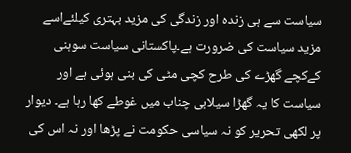سیاست سے ہی زندہ اور زندگی کی مزید بہتری کیلئےاسے مزید سیاست کی ضرورت ہے۔پاکستانی سیاست سوہنی کےکچے گھڑے کی طرح کچی مٹی کی بنی ہوئی ہے اور سیاست کا یہ گھڑا سیلابی چناب میں غوطے کھا رہا ہے۔ دیوار پر لکھی تحریر کو نہ سیاسی حکومت نے پڑھا اور نہ اس کی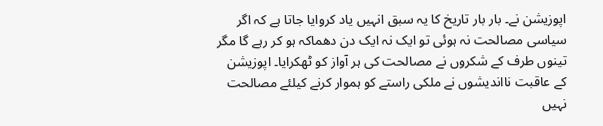اپوزیشن نے۔ بار بار تاریخ کا یہ سبق انہیں یاد کروایا جاتا ہے کہ اگر سیاسی مصالحت نہ ہوئی تو ایک نہ ایک دن دھماکہ ہو کر رہے گا مگر تینوں طرف کے شکروں نے مصالحت کی ہر آواز کو ٹھکرایا۔ اپوزیشن کے عاقبت نااندیشوں نے ملکی راستے کو ہموار کرنے کیلئے مصالحت نہیں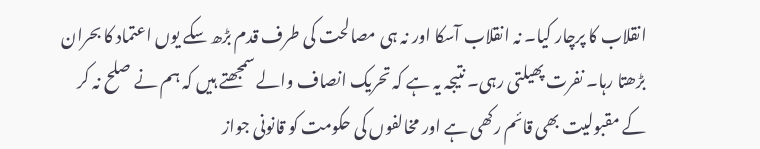انقلاب کا پرچار کیا۔ نہ انقلاب آسکا اور نہ ہی مصالحت کی طرف قدم بڑھ سکے یوں اعتماد کا بحران بڑھتا رہا۔ نفرت پھیلتی رہی۔ نتیجہ یہ ہے کہ تحریک انصاف والے سمجھتے ہیں کہ ہم نے صلح نہ کر کے مقبولیت بھی قائم رکھی ہے اور مخالفوں کی حکومت کو قانونی جواز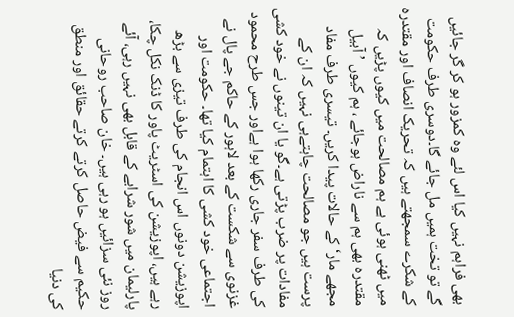بھی فراہم نہیں کیا اس لئے وہ کمزور ہو کر گر جائیں گے تو تخت ہمیں مل جائے گا۔دوسری طرف حکومت کے شکرے سمجھتے ہیں کہ تحریک انصاف اور مقتدرہ میں ٹھنی ہوئی ہے ہم مصالحت میں کیوں پڑیں کہ مقتدرہ بھی ہم سے ناراض ہوجائے ، ہم کیوں ’آبیل مجھے مار‘ کے حالات پیدا کریں۔ تیسری طرف مفاد پرست ہیں جو مصالحت چاہتےہی نہیں کہ ان کے مفادات پر ضرب پڑتی ہے۔گو یا ان تینوں نے خود کشی کی طرف سفر جاری رکھا ہوا ہےاور جس طرح محمود غزنوی سے شکست کے بعد لاہور کے حاکم جے پال نے اجتماعی خود کشی کا اہتمام کیا تھا۔ حکومت اور اپوزیشن دونوں اس انجام کی طرف تیزی سے بڑھ رہے ہیں، اپوزیشن کی اسٹریٹ پاور کا ڈنک نکل چکا، پارلیمان میں شور شرابے کے قابل بھی نہیں رہی، آئے روز نئی سزائیں ہو رہی ہیں۔ خان صاحب روحانی حکیم سے فیض حاصل کرتے کرتے حقائق اور منطق کی دنیا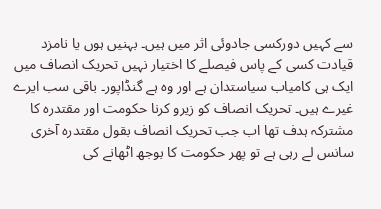سے کہیں دورکسی جادوئی اثر میں ہیں۔ بہنیں ہوں یا نامزد قیادت کسی کے پاس فیصلے کا اختیار نہیں تحریک انصاف میں ایک ہی کامیاب سیاستدان ہے اور وہ ہے گنڈاپور۔ باقی سب ایرے غیرے ہیں۔ تحریک انصاف کو زیرو کرنا حکومت اور مقتدرہ کا مشترکہ ہدف تھا اب جب تحریک انصاف بقول مقتدرہ آخری سانس لے رہی ہے تو پھر حکومت کا بوجھ اٹھانے کی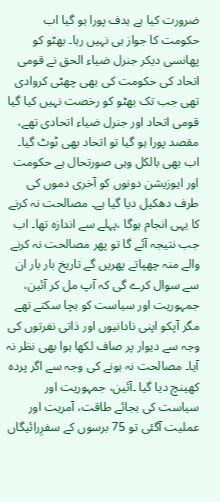ضرورت کیا ہے ہدف پورا ہو گیا اب حکومت کا جواز ہی نہیں رہا۔ بھٹو کو پھانسی دیکر جنرل ضیاء الحق نے قومی اتحاد کی حکومت کی بھی چھٹی کروادی تھی جب تک بھٹو کو رخصت نہیں کیا گیا قومی اتحاد اور جنرل ضیاء اتحادی تھے، مقصد پورا ہو گیا تو اتحاد بھی ٹوٹ گیا۔ اب بھی بالکل وہی صورتحال ہے حکومت اور ایوزیشن دونوں کو آخری دموں کی طرف دھکیل دیا گیا ہے۔ مصالحت نہ کرنے کا یہی انجام ہوگا ،پہلے سے اندازہ تھا۔ اب جب نتیجہ آئے گا تو پھر مصالحت نہ کرنے والے منہ چھپاتے پھریں گے تاریخ بار بار ان سے سوال کرے گی کہ آپ مل کر آئین، جمہوریت اور سیاست کو بچا سکتے تھے مگر آپکو اپنی نادانیوں اور ذاتی نفرتوں کی وجہ سے دیوار پر صاف لکھا ہوا بھی نظر نہ آیا۔ مصالحت نہ ہونے کی وجہ سے اگر پردہ کھینچ دیا گیا ۔آئین، جمہوریت اور سیاست کی بجائے طاقت، آمریت اور عملیت آگئی تو 75 برسوں کے سفرِرائیگاں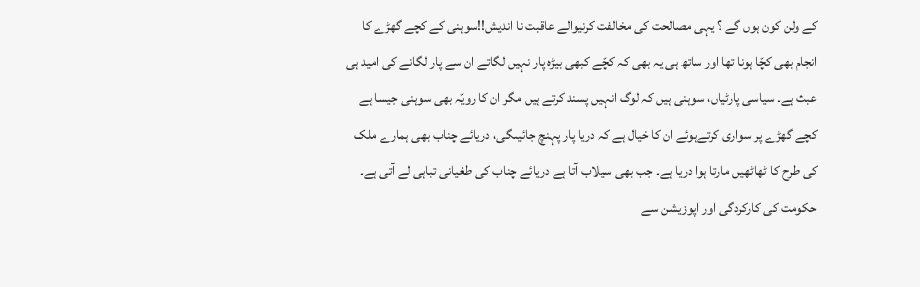کے ولن کون ہوں گے ؟ یہی مصالحت کی مخالفت کرنیوالے عاقبت نا اندیش!!سوہنی کے کچے گھڑے کا انجام بھی کچّا ہونا تھا اور ساتھ ہی یہ بھی کہ کچّے کبھی بیڑہ پار نہیں لگاتے ان سے پار لگانے کی امید ہی عبث ہے۔ سیاسی پارٹیاں، سوہنی ہیں کہ لوگ انہیں پسند کرتے ہیں مگر ان کا رویّہ بھی سوہنی جیسا ہے کچے گھڑے پر سواری کرتےہوئے ان کا خیال ہے کہ دریا پار پہنچ جائیںگی، دریائے چناب بھی ہمارے ملک کی طرح کا ٹھاٹھیں مارتا ہوا دریا ہے۔ جب بھی سیلاب آتا ہے دریائے چناب کی طغیانی تباہی لے آتی ہے۔ حکومت کی کارکردگی اور اپوزیشن سے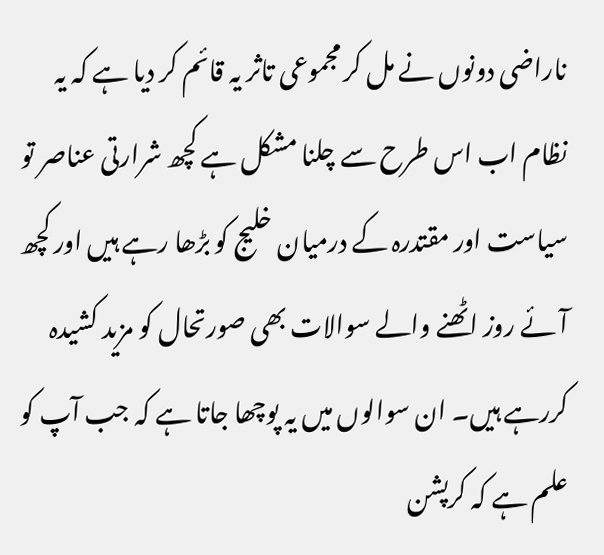ناراضی دونوں نے مل کر مجموعی تاثر یہ قائم کر دیا ہے کہ یہ نظام اب اس طرح سے چلنا مشکل ہے کچھ شرارتی عناصر تو سیاست اور مقتدرہ کے درمیان خلیج کو بڑھا رہے ہیں اور کچھ آئے روز اٹھنے والے سوالات بھی صورتحال کو مزید کشیدہ کررہے ہیں۔ ان سوالوں میں یہ پوچھا جاتا ہے کہ جب آپ کو علم ہے کہ کرپشن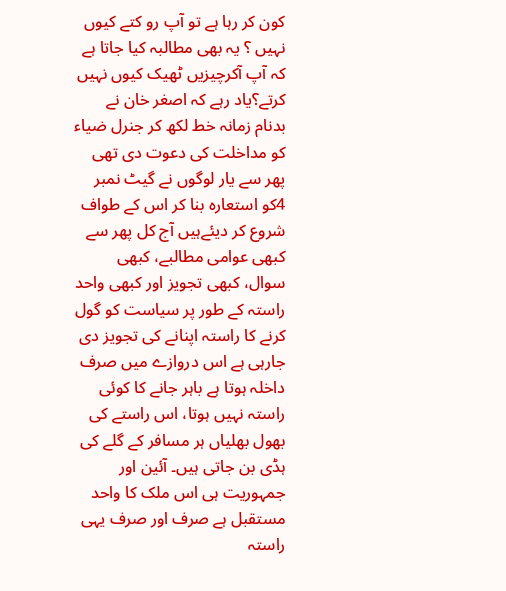کون کر رہا ہے تو آپ رو کتے کیوں نہیں ؟ یہ بھی مطالبہ کیا جاتا ہے کہ آپ آکرچیزیں ٹھیک کیوں نہیں کرتے؟یاد رہے کہ اصغر خان نے بدنام زمانہ خط لکھ کر جنرل ضیاء کو مداخلت کی دعوت دی تھی پھر سے یار لوگوں نے گیٹ نمبر 4کو استعارہ بنا کر اس کے طواف شروع کر دیئےہیں آج کل پھر سے کبھی عوامی مطالبے، کبھی سوال، کبھی تجویز اور کبھی واحد راستہ کے طور پر سیاست کو گول کرنے کا راستہ اپنانے کی تجویز دی جارہی ہے اس دروازے میں صرف داخلہ ہوتا ہے باہر جانے کا کوئی راستہ نہیں ہوتا، اس راستے کی بھول بھلیاں ہر مسافر کے گلے کی ہڈی بن جاتی ہیں۔ آئین اور جمہوریت ہی اس ملک کا واحد مستقبل ہے صرف اور صرف یہی راستہ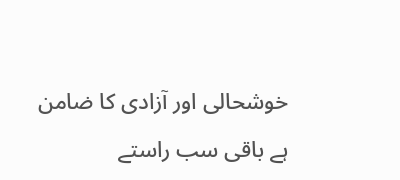خوشحالی اور آزادی کا ضامن ہے باقی سب راستے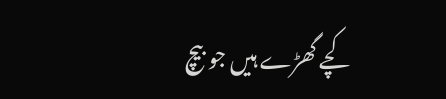کچے گھڑے ہیں جو بیچ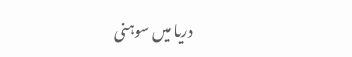دریا میں سوہنی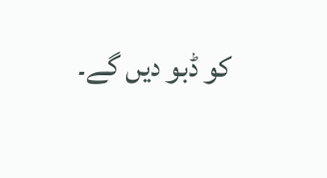کو ڈبو دیں گے۔